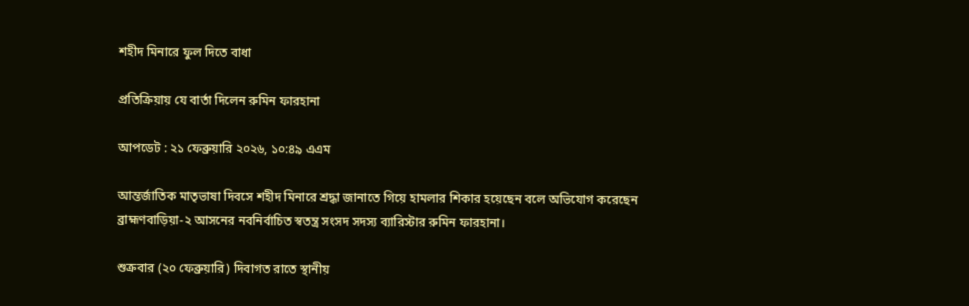শহীদ মিনারে ফুল দিতে বাধা

প্রতিক্রিয়ায় যে বার্তা দিলেন রুমিন ফারহানা

আপডেট : ২১ ফেব্রুয়ারি ২০২৬, ১০:৪৯ এএম

আন্তর্জাতিক মাতৃভাষা দিবসে শহীদ মিনারে শ্রদ্ধা জানাতে গিয়ে হামলার শিকার হয়েছেন বলে অভিযোগ করেছেন ব্রাহ্মণবাড়িয়া-২ আসনের নবনির্বাচিত স্বতন্ত্র সংসদ সদস্য ব্যারিস্টার রুমিন ফারহানা।

শুক্রবার (২০ ফেব্রুয়ারি) দিবাগত রাতে স্থানীয়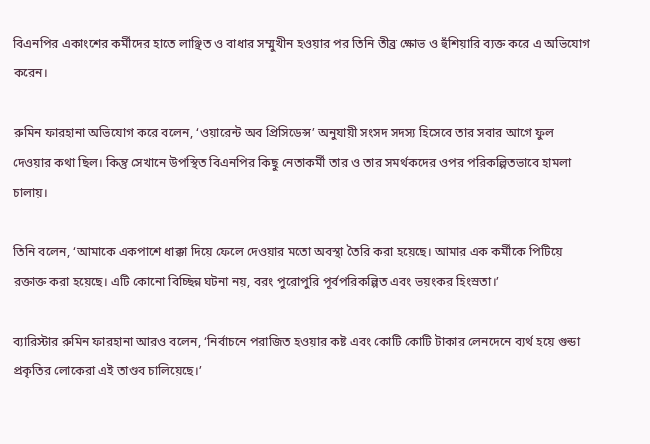বিএনপির একাংশের কর্মীদের হাতে লাঞ্ছিত ও বাধার সম্মুখীন হওয়ার পর তিনি তীব্র ক্ষোভ ও হুঁশিয়ারি ব্যক্ত করে এ অভিযোগ করেন।

রুমিন ফারহানা অভিযোগ করে বলেন, ‘ওয়ারেন্ট অব প্রিসিডেন্স’ অনুযায়ী সংসদ সদস্য হিসেবে তার সবার আগে ফুল দেওয়ার কথা ছিল। কিন্তু সেখানে উপস্থিত বিএনপির কিছু নেতাকর্মী তার ও তার সমর্থকদের ওপর পরিকল্পিতভাবে হামলা চালায়।

তিনি বলেন, ‘আমাকে একপাশে ধাক্কা দিয়ে ফেলে দেওয়ার মতো অবস্থা তৈরি করা হয়েছে। আমার এক কর্মীকে পিটিয়ে রক্তাক্ত করা হয়েছে। এটি কোনো বিচ্ছিন্ন ঘটনা নয়, বরং পুরোপুরি পূর্বপরিকল্পিত এবং ভয়ংকর হিংস্রতা।’

ব্যারিস্টার রুমিন ফারহানা আরও বলেন, ‘নির্বাচনে পরাজিত হওয়ার কষ্ট এবং কোটি কোটি টাকার লেনদেনে ব্যর্থ হয়ে গুন্ডা প্রকৃতির লোকেরা এই তাণ্ডব চালিয়েছে।’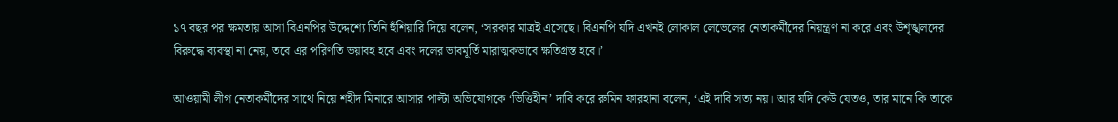১৭ বছর পর ক্ষমতায় আসা বিএনপির উদ্দেশ্যে তিনি হুঁশিয়ারি দিয়ে বলেন, ‘সরকার মাত্রই এসেছে। বিএনপি যদি এখনই লোকাল লেভেলের নেতাকর্মীদের নিয়ন্ত্রণ না করে এবং উশৃঙ্খলদের বিরুদ্ধে ব্যবস্থা না নেয়, তবে এর পরিণতি ভয়াবহ হবে এবং দলের ভাবমূর্তি মারাত্মকভাবে ক্ষতিগ্রস্ত হবে।’

আওয়ামী লীগ নেতাকর্মীদের সাথে নিয়ে শহীদ মিনারে আসার পাল্টা অভিযোগকে ‘ভিত্তিহীন’ দাবি করে রুমিন ফারহানা বলেন, ‘এই দাবি সত্য নয়। আর যদি কেউ যেতও, তার মানে কি তাকে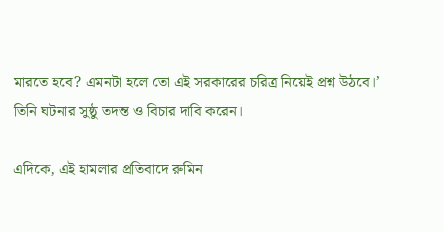মারতে হবে? এমনটা হলে তো এই সরকারের চরিত্র নিয়েই প্রশ্ন উঠবে।’ তিনি ঘটনার সুষ্ঠু তদন্ত ও বিচার দাবি করেন।

এদিকে, এই হামলার প্রতিবাদে রুমিন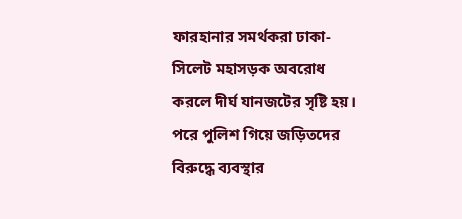ফারহানার সমর্থকরা ঢাকা-সিলেট মহাসড়ক অবরোধ করলে দীর্ঘ যানজটের সৃষ্টি হয়। পরে পুলিশ গিয়ে জড়িতদের বিরুদ্ধে ব্যবস্থার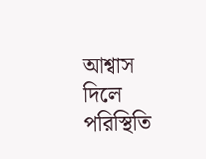আশ্বাস দিলে পরিস্থিতি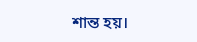শান্ত হয়।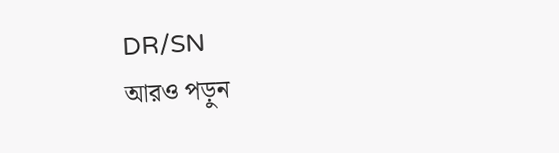DR/SN
আরও পড়ুন